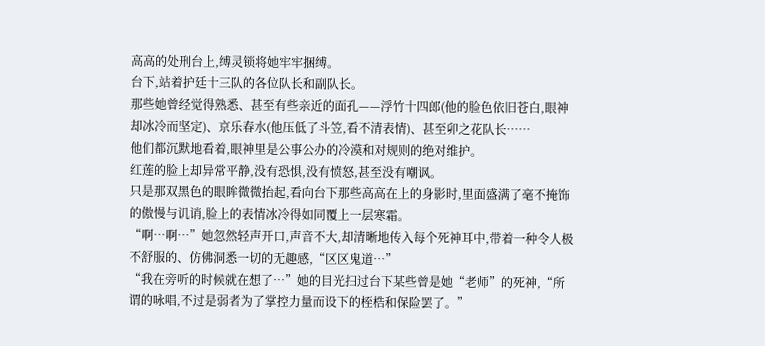高高的处刑台上,缚灵锁将她牢牢捆缚。
台下,站着护廷十三队的各位队长和副队长。
那些她曾经觉得熟悉、甚至有些亲近的面孔——浮竹十四郎(他的脸色依旧苍白,眼神却冰冷而坚定)、京乐春水(他压低了斗笠,看不清表情)、甚至卯之花队长……
他们都沉默地看着,眼神里是公事公办的冷漠和对规则的绝对维护。
红莲的脸上却异常平静,没有恐惧,没有愤怒,甚至没有嘲讽。
只是那双黑色的眼眸微微抬起,看向台下那些高高在上的身影时,里面盛满了毫不掩饰的傲慢与讥诮,脸上的表情冰冷得如同覆上一层寒霜。
“啊…啊…”她忽然轻声开口,声音不大,却清晰地传入每个死神耳中,带着一种令人极不舒服的、仿佛洞悉一切的无趣感,“区区鬼道…”
“我在旁听的时候就在想了…”她的目光扫过台下某些曾是她“老师”的死神,“所谓的咏唱,不过是弱者为了掌控力量而设下的桎梏和保险罢了。”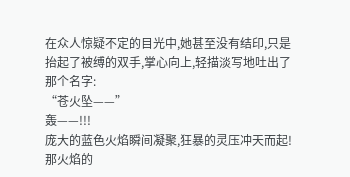在众人惊疑不定的目光中,她甚至没有结印,只是抬起了被缚的双手,掌心向上,轻描淡写地吐出了那个名字:
“苍火坠——”
轰——!!!
庞大的蓝色火焰瞬间凝聚,狂暴的灵压冲天而起!那火焰的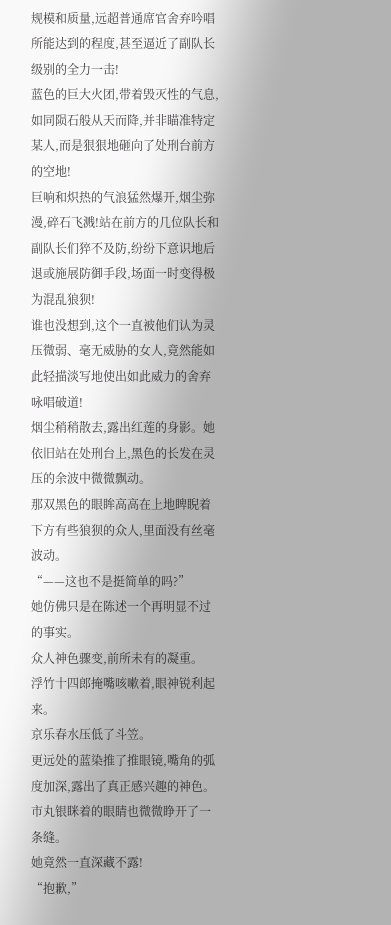规模和质量,远超普通席官舍弃吟唱所能达到的程度,甚至逼近了副队长级别的全力一击!
蓝色的巨大火团,带着毁灭性的气息,如同陨石般从天而降,并非瞄准特定某人,而是狠狠地砸向了处刑台前方的空地!
巨响和炽热的气浪猛然爆开,烟尘弥漫,碎石飞溅!站在前方的几位队长和副队长们猝不及防,纷纷下意识地后退或施展防御手段,场面一时变得极为混乱狼狈!
谁也没想到,这个一直被他们认为灵压微弱、毫无威胁的女人,竟然能如此轻描淡写地使出如此威力的舍弃咏唱破道!
烟尘稍稍散去,露出红莲的身影。她依旧站在处刑台上,黑色的长发在灵压的余波中微微飘动。
那双黑色的眼眸高高在上地睥睨着下方有些狼狈的众人,里面没有丝毫波动。
“——这也不是挺简单的吗?”
她仿佛只是在陈述一个再明显不过的事实。
众人神色骤变,前所未有的凝重。
浮竹十四郎掩嘴咳嗽着,眼神锐利起来。
京乐春水压低了斗笠。
更远处的蓝染推了推眼镜,嘴角的弧度加深,露出了真正感兴趣的神色。
市丸银眯着的眼睛也微微睁开了一条缝。
她竟然一直深藏不露!
“抱歉,”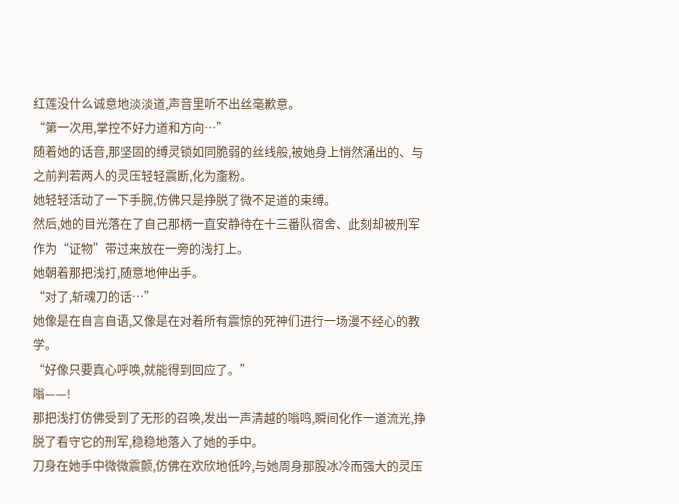红莲没什么诚意地淡淡道,声音里听不出丝毫歉意。
“第一次用,掌控不好力道和方向…”
随着她的话音,那坚固的缚灵锁如同脆弱的丝线般,被她身上悄然涌出的、与之前判若两人的灵压轻轻震断,化为齑粉。
她轻轻活动了一下手腕,仿佛只是挣脱了微不足道的束缚。
然后,她的目光落在了自己那柄一直安静待在十三番队宿舍、此刻却被刑军作为“证物”带过来放在一旁的浅打上。
她朝着那把浅打,随意地伸出手。
“对了,斩魂刀的话…”
她像是在自言自语,又像是在对着所有震惊的死神们进行一场漫不经心的教学。
“好像只要真心呼唤,就能得到回应了。”
嗡——!
那把浅打仿佛受到了无形的召唤,发出一声清越的嗡鸣,瞬间化作一道流光,挣脱了看守它的刑军,稳稳地落入了她的手中。
刀身在她手中微微震颤,仿佛在欢欣地低吟,与她周身那股冰冷而强大的灵压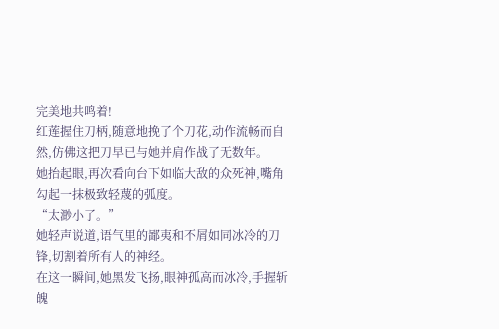完美地共鸣着!
红莲握住刀柄,随意地挽了个刀花,动作流畅而自然,仿佛这把刀早已与她并肩作战了无数年。
她抬起眼,再次看向台下如临大敌的众死神,嘴角勾起一抹极致轻蔑的弧度。
“太渺小了。”
她轻声说道,语气里的鄙夷和不屑如同冰冷的刀锋,切割着所有人的神经。
在这一瞬间,她黑发飞扬,眼神孤高而冰冷,手握斩魄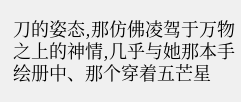刀的姿态,那仿佛凌驾于万物之上的神情,几乎与她那本手绘册中、那个穿着五芒星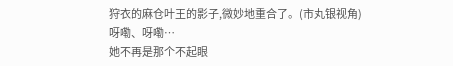狩衣的麻仓叶王的影子,微妙地重合了。(市丸银视角)
呀嘞、呀嘞…
她不再是那个不起眼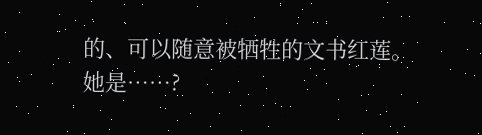的、可以随意被牺牲的文书红莲。
她是……?